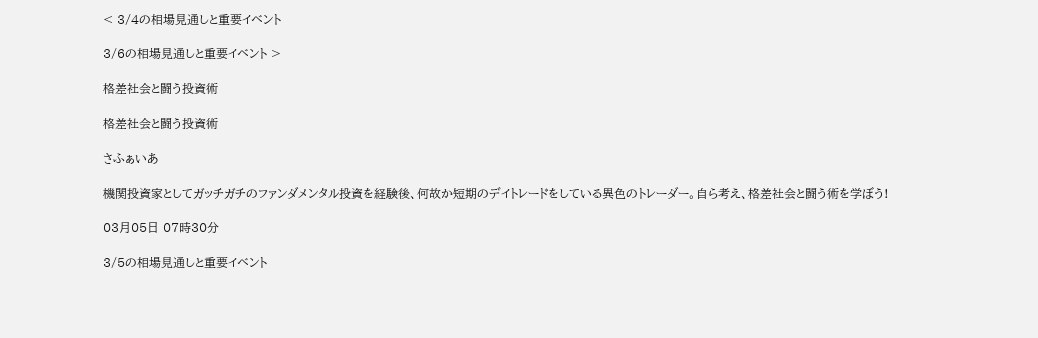< 3/4の相場見通しと重要イベント

3/6の相場見通しと重要イベント >

格差社会と闘う投資術

格差社会と闘う投資術

さふぁいあ

機関投資家としてガッチガチのファンダメンタル投資を経験後、何故か短期のデイトレードをしている異色のトレーダー。自ら考え、格差社会と闘う術を学ぼう!

03月05日 07時30分

3/5の相場見通しと重要イベント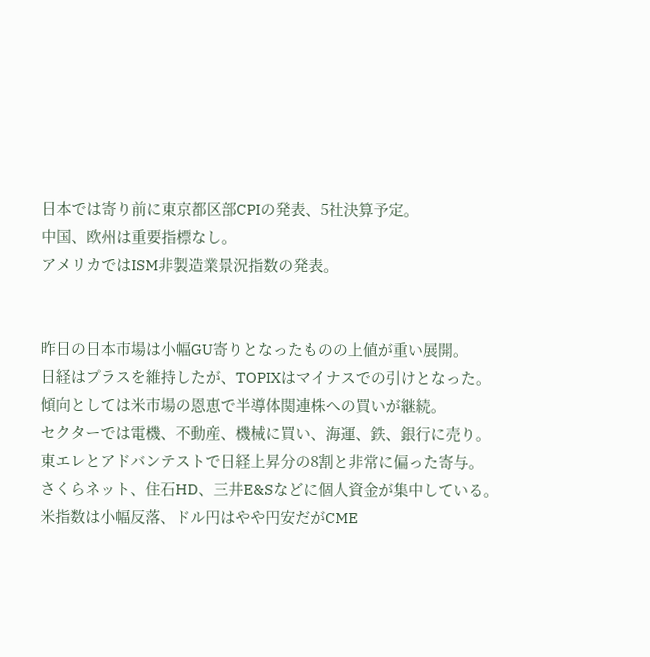日本では寄り前に東京都区部CPIの発表、5社決算予定。
中国、欧州は重要指標なし。
アメリカではISM非製造業景況指数の発表。


昨日の日本市場は小幅GU寄りとなったものの上値が重い展開。
日経はプラスを維持したが、TOPIXはマイナスでの引けとなった。
傾向としては米市場の恩恵で半導体関連株への買いが継続。
セクターでは電機、不動産、機械に買い、海運、鉄、銀行に売り。
東エレとアドバンテストで日経上昇分の8割と非常に偏った寄与。
さくらネット、住石HD、三井E&Sなどに個人資金が集中している。
米指数は小幅反落、ドル円はやや円安だがCME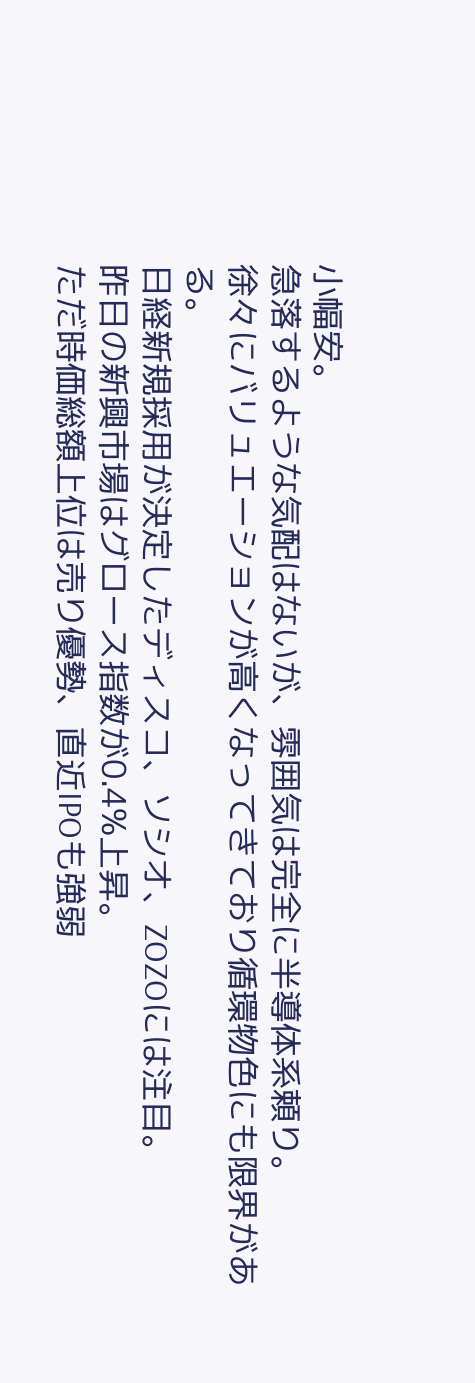小幅安。
急落するような気配はないが、雰囲気は完全に半導体系頼り。
徐々にバリュエーションが高くなってきており循環物色にも限界がある。
日経新規採用が決定したディスコ、ソシオ、ZOZOには注目。
昨日の新興市場はグロース指数が0.4%上昇。
ただ時価総額上位は売り優勢、直近IPOも強弱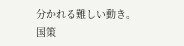分かれる難しい動き。
国策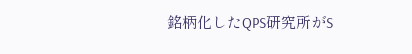銘柄化したQPS研究所がS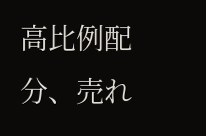高比例配分、売れ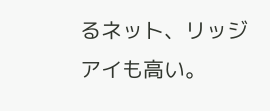るネット、リッジアイも高い。